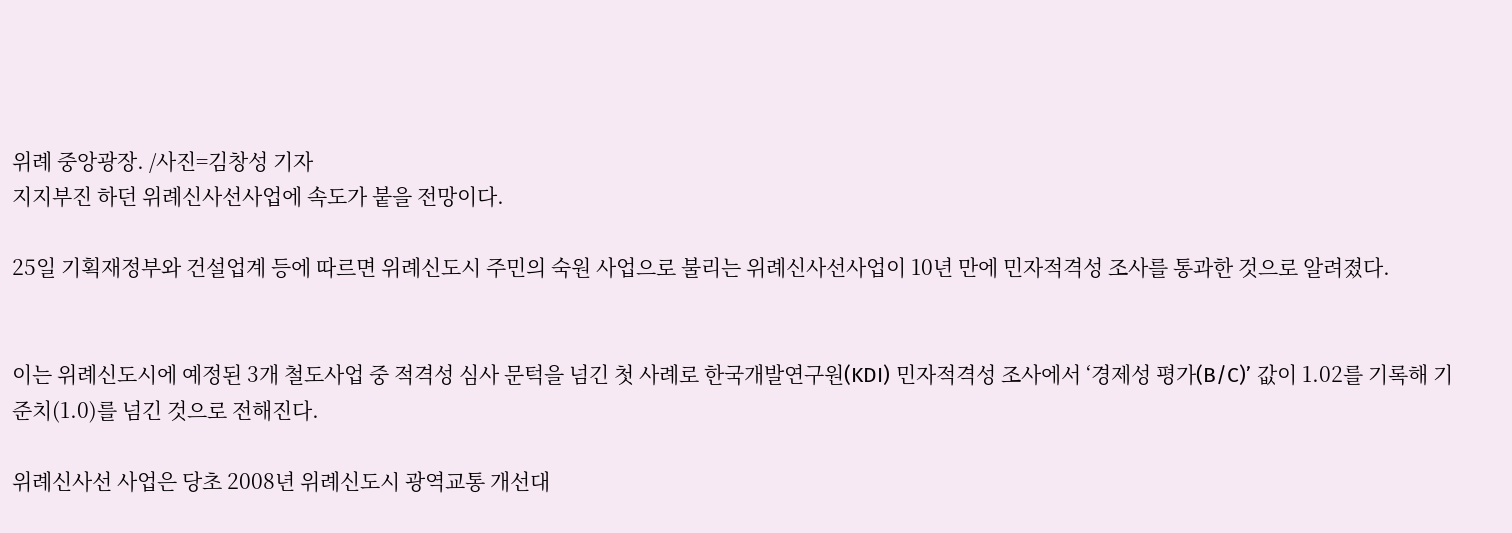위례 중앙광장. /사진=김창성 기자
지지부진 하던 위례신사선사업에 속도가 붙을 전망이다.

25일 기획재정부와 건설업계 등에 따르면 위례신도시 주민의 숙원 사업으로 불리는 위례신사선사업이 10년 만에 민자적격성 조사를 통과한 것으로 알려졌다.


이는 위례신도시에 예정된 3개 철도사업 중 적격성 심사 문턱을 넘긴 첫 사례로 한국개발연구원(KDI) 민자적격성 조사에서 ‘경제성 평가(B/C)’ 값이 1.02를 기록해 기준치(1.0)를 넘긴 것으로 전해진다.

위례신사선 사업은 당초 2008년 위례신도시 광역교통 개선대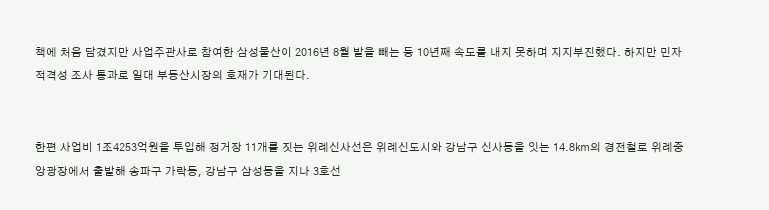책에 처음 담겼지만 사업주관사로 참여한 삼성물산이 2016년 8월 발을 빼는 등 10년째 속도를 내지 못하며 지지부진했다. 하지만 민자적격성 조사 통과로 일대 부동산시장의 호재가 기대된다.


한편 사업비 1조4253억원을 투입해 정거장 11개를 짓는 위례신사선은 위례신도시와 강남구 신사동을 잇는 14.8㎞의 경전철로 위례중앙광장에서 출발해 송파구 가락동, 강남구 삼성동을 지나 3호선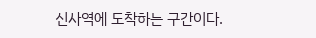신사역에 도착하는 구간이다.